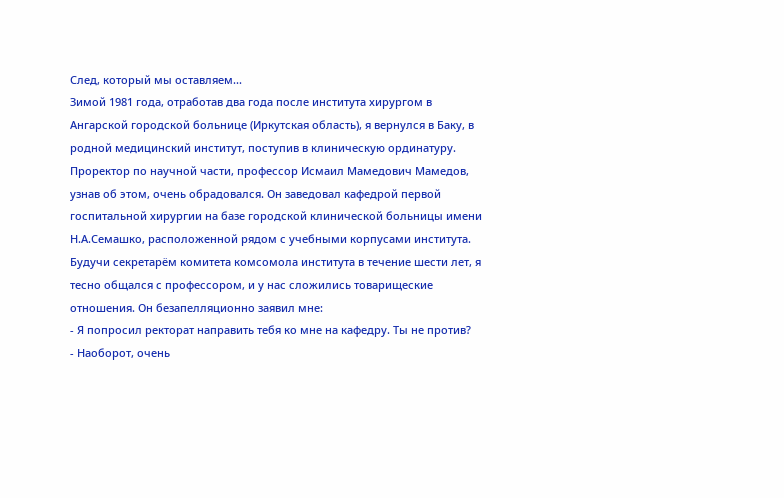След, который мы оставляем...
Зимой 1981 года, отработав два года после института хирургом в Ангарской городской больнице (Иркутская область), я вернулся в Баку, в родной медицинский институт, поступив в клиническую ординатуру. Проректор по научной части, профессор Исмаил Мамедович Мамедов, узнав об этом, очень обрадовался. Он заведовал кафедрой первой госпитальной хирургии на базе городской клинической больницы имени Н.А.Семашко, расположенной рядом с учебными корпусами института. Будучи секретарём комитета комсомола института в течение шести лет, я тесно общался с профессором, и у нас сложились товарищеские отношения. Он безапелляционно заявил мне:
- Я попросил ректорат направить тебя ко мне на кафедру. Ты не против?
- Наоборот, очень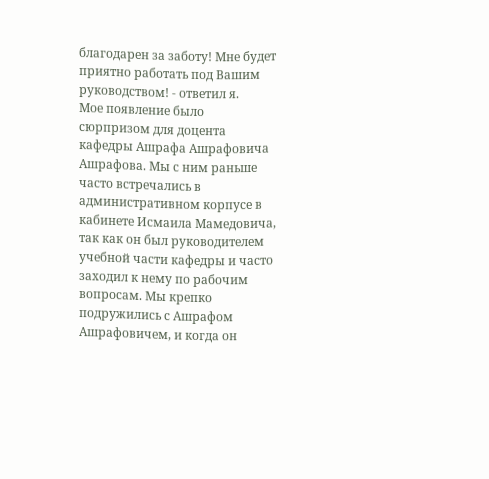благодарен за заботу! Мне будет приятно работать под Вашим руководством! - ответил я.
Мое появление было сюрпризом для доцента кафедры Ашрафа Ашрафовича Ашрафова. Мы с ним раньше часто встречались в административном корпусе в кабинете Исмаила Мамедовича, так как он был руководителем учебной части кафедры и часто заходил к нему по рабочим вопросам. Мы крепко подружились с Ашрафом Ашрафовичем, и когда он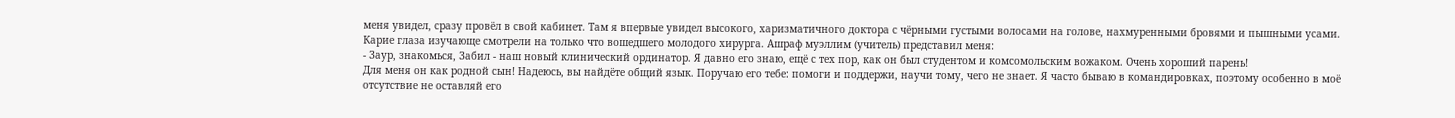меня увидел, сразу провёл в свой кабинет. Там я впервые увидел высокого, харизматичного доктора с чёрными густыми волосами на голове, нахмуренными бровями и пышными усами. Карие глаза изучающе смотрели на только что вошедшего молодого хирурга. Ашраф муэллим (учитель) представил меня:
- Заур, знакомься, Забил - наш новый клинический ординатор. Я давно его знаю, ещё с тех пор, как он был студентом и комсомольским вожаком. Очень хороший парень!
Для меня он как родной сын! Надеюсь, вы найдёте общий язык. Поручаю его тебе: помоги и поддержи, научи тому, чего не знает. Я часто бываю в командировках, поэтому особенно в моё отсутствие не оставляй его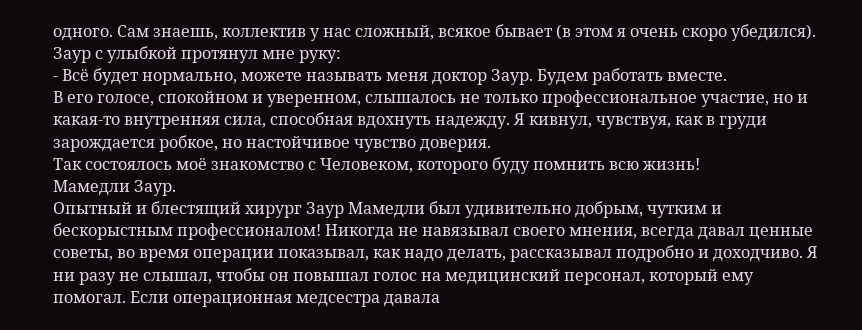одного. Сам знаешь, коллектив у нас сложный, всякое бывает (в этом я очень скоро убедился).
Заур с улыбкой протянул мне руку:
- Всё будет нормально, можете называть меня доктор Заур. Будем работать вместе.
В его голосе, спокойном и уверенном, слышалось не только профессиональное участие, но и какая-то внутренняя сила, способная вдохнуть надежду. Я кивнул, чувствуя, как в груди зарождается робкое, но настойчивое чувство доверия.
Так состоялось моё знакомство с Человеком, которого буду помнить всю жизнь!
Мамедли Заур.
Опытный и блестящий хирург Заур Мамедли был удивительно добрым, чутким и бескорыстным профессионалом! Никогда не навязывал своего мнения, всегда давал ценные советы, во время операции показывал, как надо делать, рассказывал подробно и доходчиво. Я ни разу не слышал, чтобы он повышал голос на медицинский персонал, который ему помогал. Если операционная медсестра давала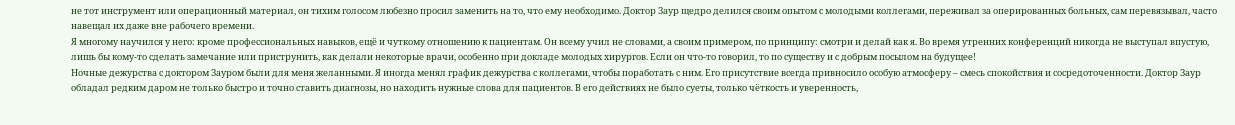не тот инструмент или операционный материал, он тихим голосом любезно просил заменить на то, что ему необходимо. Доктор Заур щедро делился своим опытом с молодыми коллегами, переживал за оперированных больных, сам перевязывал, часто навещал их даже вне рабочего времени.
Я многому научился у него: кроме профессиональных навыков, ещё и чуткому отношению к пациентам. Он всему учил не словами, а своим примером, по принципу: смотри и делай как я. Во время утренних конференций никогда не выступал впустую, лишь бы кому-то сделать замечание или приструнить, как делали некоторые врачи, особенно при докладе молодых хирургов. Если он что-то говорил, то по существу и с добрым посылом на будущее!
Ночные дежурства с доктором Зауром были для меня желанными. Я иногда менял график дежурства с коллегами, чтобы поработать с ним. Его присутствие всегда привносило особую атмосферу – смесь спокойствия и сосредоточенности. Доктор Заур обладал редким даром не только быстро и точно ставить диагнозы, но находить нужные слова для пациентов. В его действиях не было суеты, только чёткость и уверенность,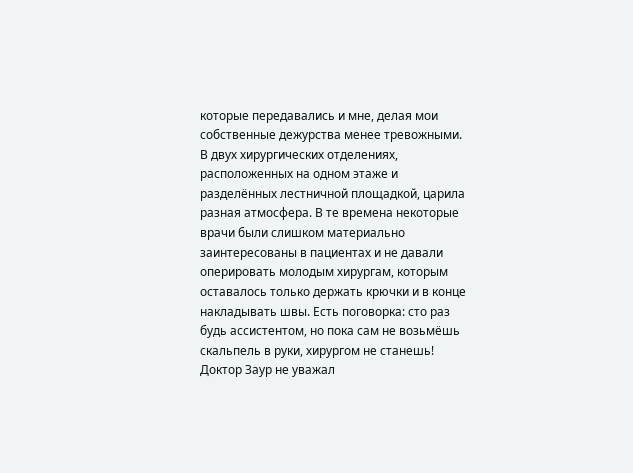которые передавались и мне, делая мои собственные дежурства менее тревожными.
В двух хирургических отделениях, расположенных на одном этаже и разделённых лестничной площадкой, царила разная атмосфера. В те времена некоторые врачи были слишком материально заинтересованы в пациентах и не давали оперировать молодым хирургам, которым оставалось только держать крючки и в конце накладывать швы. Есть поговорка: сто раз будь ассистентом, но пока сам не возьмёшь скальпель в руки, хирургом не станешь! Доктор Заур не уважал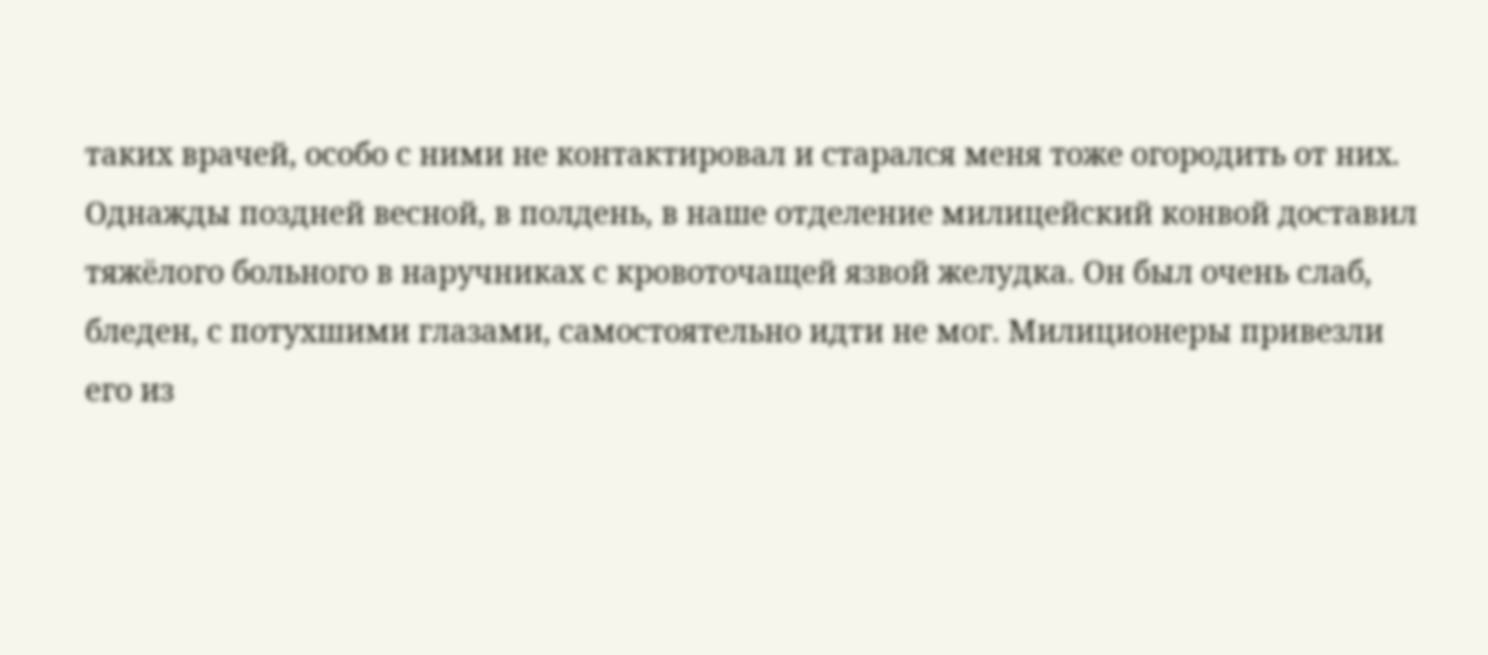таких врачей, особо с ними не контактировал и старался меня тоже огородить от них.
Однажды поздней весной, в полдень, в наше отделение милицейский конвой доставил тяжёлого больного в наручниках с кровоточащей язвой желудка. Он был очень слаб, бледен, с потухшими глазами, самостоятельно идти не мог. Милиционеры привезли его из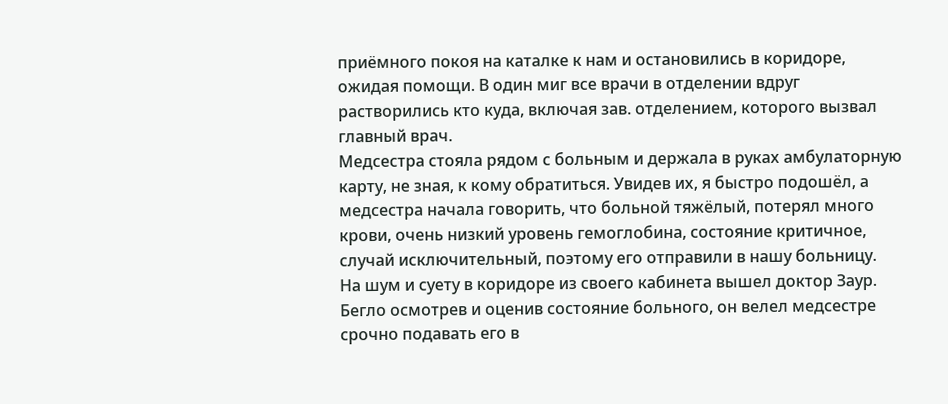приёмного покоя на каталке к нам и остановились в коридоре, ожидая помощи. В один миг все врачи в отделении вдруг растворились кто куда, включая зав. отделением, которого вызвал главный врач.
Медсестра стояла рядом с больным и держала в руках амбулаторную карту, не зная, к кому обратиться. Увидев их, я быстро подошёл, а медсестра начала говорить, что больной тяжёлый, потерял много крови, очень низкий уровень гемоглобина, состояние критичное, случай исключительный, поэтому его отправили в нашу больницу.
На шум и суету в коридоре из своего кабинета вышел доктор Заур. Бегло осмотрев и оценив состояние больного, он велел медсестре срочно подавать его в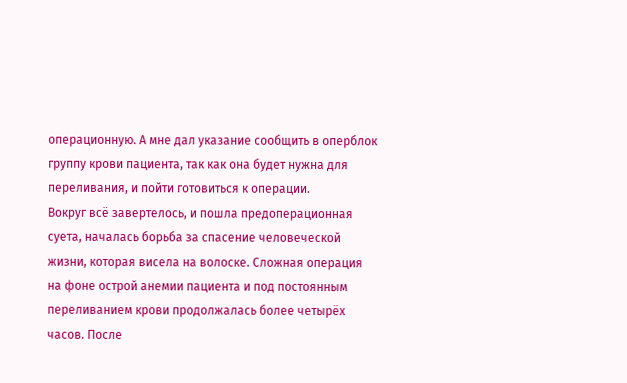операционную. А мне дал указание сообщить в оперблок группу крови пациента, так как она будет нужна для переливания, и пойти готовиться к операции.
Вокруг всё завертелось, и пошла предоперационная суета, началась борьба за спасение человеческой жизни, которая висела на волоске. Сложная операция на фоне острой анемии пациента и под постоянным переливанием крови продолжалась более четырёх часов. После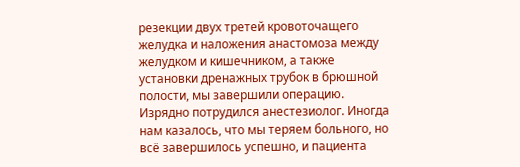резекции двух третей кровоточащего желудка и наложения анастомоза между желудком и кишечником, а также установки дренажных трубок в брюшной полости, мы завершили операцию. Изрядно потрудился анестезиолог. Иногда нам казалось, что мы теряем больного, но всё завершилось успешно, и пациента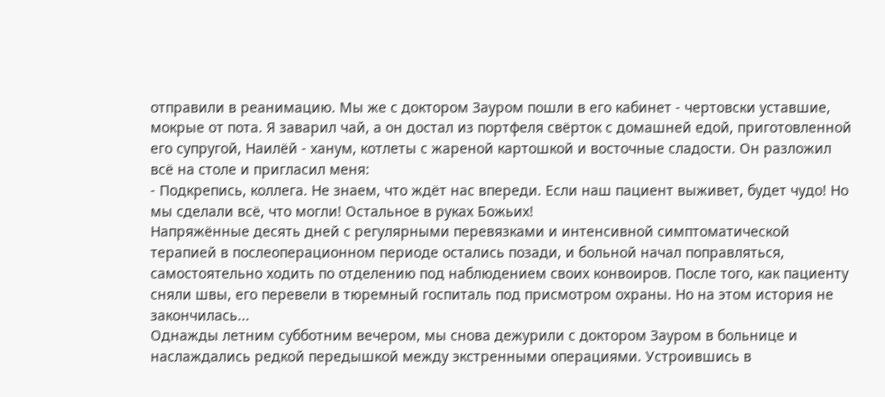отправили в реанимацию. Мы же с доктором Зауром пошли в его кабинет - чертовски уставшие, мокрые от пота. Я заварил чай, а он достал из портфеля свёрток с домашней едой, приготовленной его супругой, Наилёй - ханум, котлеты с жареной картошкой и восточные сладости. Он разложил всё на столе и пригласил меня:
- Подкрепись, коллега. Не знаем, что ждёт нас впереди. Если наш пациент выживет, будет чудо! Но мы сделали всё, что могли! Остальное в руках Божьих!
Напряжённые десять дней с регулярными перевязками и интенсивной симптоматической терапией в послеоперационном периоде остались позади, и больной начал поправляться, самостоятельно ходить по отделению под наблюдением своих конвоиров. После того, как пациенту сняли швы, его перевели в тюремный госпиталь под присмотром охраны. Но на этом история не закончилась...
Однажды летним субботним вечером, мы снова дежурили с доктором Зауром в больнице и наслаждались редкой передышкой между экстренными операциями. Устроившись в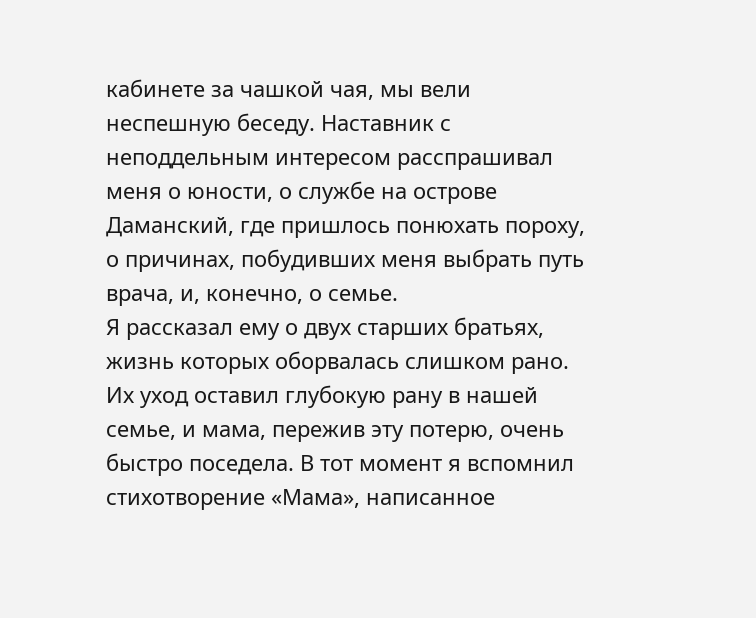кабинете за чашкой чая, мы вели неспешную беседу. Наставник с неподдельным интересом расспрашивал меня о юности, о службе на острове Даманский, где пришлось понюхать пороху, о причинах, побудивших меня выбрать путь врача, и, конечно, о семье.
Я рассказал ему о двух старших братьях, жизнь которых оборвалась слишком рано. Их уход оставил глубокую рану в нашей семье, и мама, пережив эту потерю, очень быстро поседела. В тот момент я вспомнил стихотворение «Мама», написанное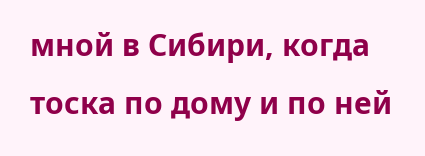мной в Сибири, когда тоска по дому и по ней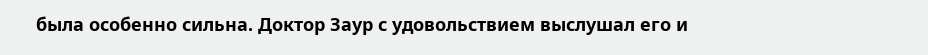была особенно сильна. Доктор Заур с удовольствием выслушал его и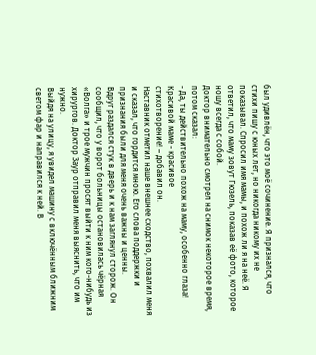был удивлён, что это моё сочинение. Я признался, что стихи пишу с юных лет, но никогда никому их не показывал. Спросил имя мамы, и похож ли я на неё. Я ответил, что маму зовут Гюзель, показав её фото, которое ношу всегда с собой.
Доктор внимательно смотрел на снимок некоторое время, потом сказал:
- Да, ты действительно похож на маму, особенно глаза! Красивой маме - красивое
стихотворение! – добавил он.
Наставник отметил наше внешнее сходство, похвалил меня и сказал, что гордится мною. Его слова поддержки и признания были для меня очень важны и ценны.
Вдруг раздался стук в дверь и к нам заглянул сторож. Он сообщил, что у ворот больницы остановилась чёрная «Волга» и трое мужчин просят выйти к ним кого-нибудь из хирургов. Доктор Заур отправил меня выяснить, что им нужно.
Выйдя на улицу, я увидел машину с включённым ближним светом фар и направился к ней. В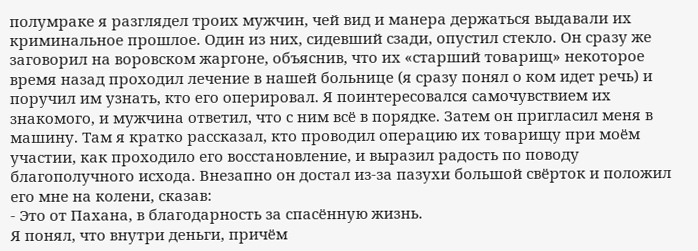полумраке я разглядел троих мужчин, чей вид и манера держаться выдавали их криминальное прошлое. Один из них, сидевший сзади, опустил стекло. Он сразу же заговорил на воровском жаргоне, объяснив, что их «старший товарищ» некоторое время назад проходил лечение в нашей больнице (я сразу понял о ком идет речь) и поручил им узнать, кто его оперировал. Я поинтересовался самочувствием их знакомого, и мужчина ответил, что с ним всё в порядке. Затем он пригласил меня в машину. Там я кратко рассказал, кто проводил операцию их товарищу при моём участии, как проходило его восстановление, и выразил радость по поводу благополучного исхода. Внезапно он достал из-за пазухи большой свёрток и положил его мне на колени, сказав:
- Это от Пахана, в благодарность за спасённую жизнь.
Я понял, что внутри деньги, причём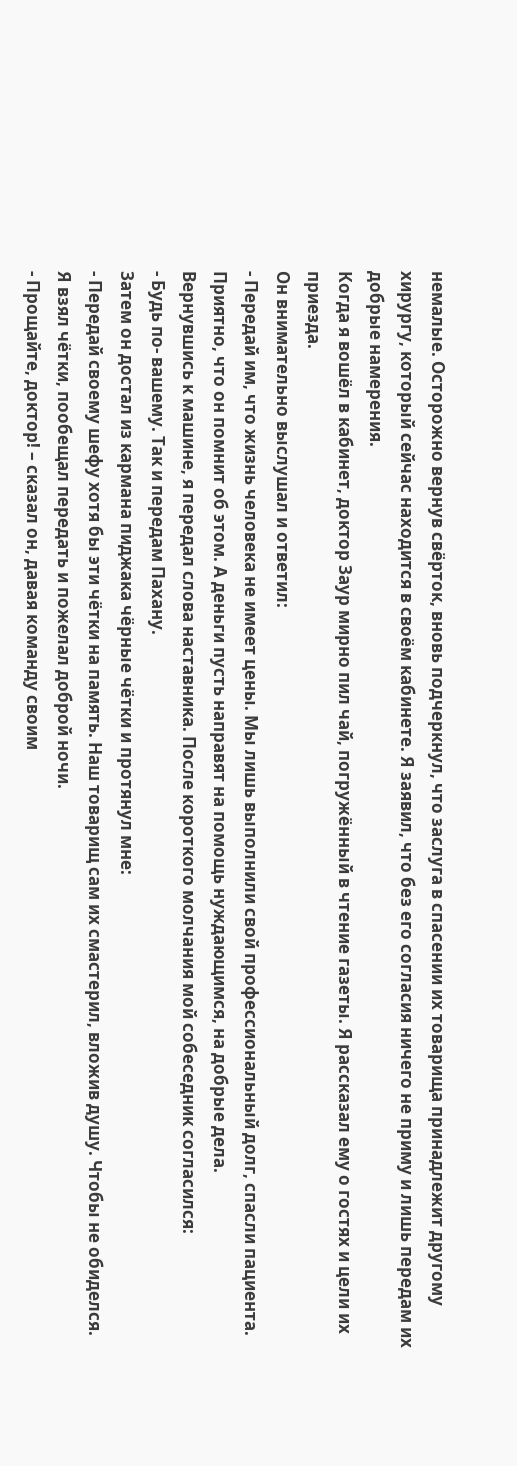немалые. Осторожно вернув свёрток, вновь подчеркнул, что заслуга в спасении их товарища принадлежит другому хирургу, который сейчас находится в своём кабинете. Я заявил, что без его согласия ничего не приму и лишь передам их добрые намерения.
Когда я вошёл в кабинет, доктор Заур мирно пил чай, погружённый в чтение газеты. Я рассказал ему о гостях и цели их приезда.
Он внимательно выслушал и ответил:
- Передай им, что жизнь человека не имеет цены. Мы лишь выполнили свой профессиональный долг, спасли пациента. Приятно, что он помнит об этом. А деньги пусть направят на помощь нуждающимся, на добрые дела.
Вернувшись к машине, я передал слова наставника. После короткого молчания мой собеседник согласился:
- Будь по- вашему. Так и передам Пахану.
Затем он достал из кармана пиджака чёрные чётки и протянул мне:
- Передай своему шефу хотя бы эти чётки на память. Наш товарищ сам их смастерил, вложив душу. Чтобы не обиделся.
Я взял чётки, пообещал передать и пожелал доброй ночи.
- Прощайте, доктор! – сказал он, давая команду своим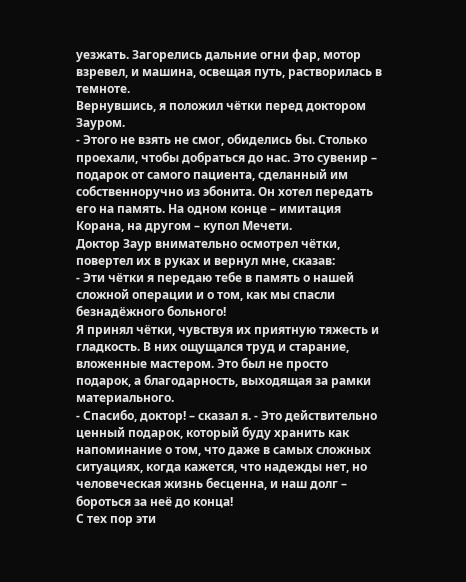уезжать. Загорелись дальние огни фар, мотор взревел, и машина, освещая путь, растворилась в темноте.
Вернувшись, я положил чётки перед доктором Зауром.
- Этого не взять не смог, обиделись бы. Столько проехали, чтобы добраться до нас. Это сувенир – подарок от самого пациента, сделанный им собственноручно из эбонита. Он хотел передать его на память. На одном конце – имитация Корана, на другом – купол Мечети.
Доктор Заур внимательно осмотрел чётки, повертел их в руках и вернул мне, сказав:
- Эти чётки я передаю тебе в память о нашей сложной операции и о том, как мы спасли безнадёжного больного!
Я принял чётки, чувствуя их приятную тяжесть и гладкость. В них ощущался труд и старание, вложенные мастером. Это был не просто подарок, а благодарность, выходящая за рамки материального.
- Спасибо, доктор! – сказал я. - Это действительно ценный подарок, который буду хранить как напоминание о том, что даже в самых сложных ситуациях, когда кажется, что надежды нет, но человеческая жизнь бесценна, и наш долг – бороться за неё до конца!
С тех пор эти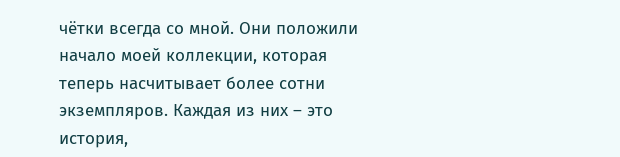чётки всегда со мной. Они положили начало моей коллекции, которая теперь насчитывает более сотни экземпляров. Каждая из них – это история,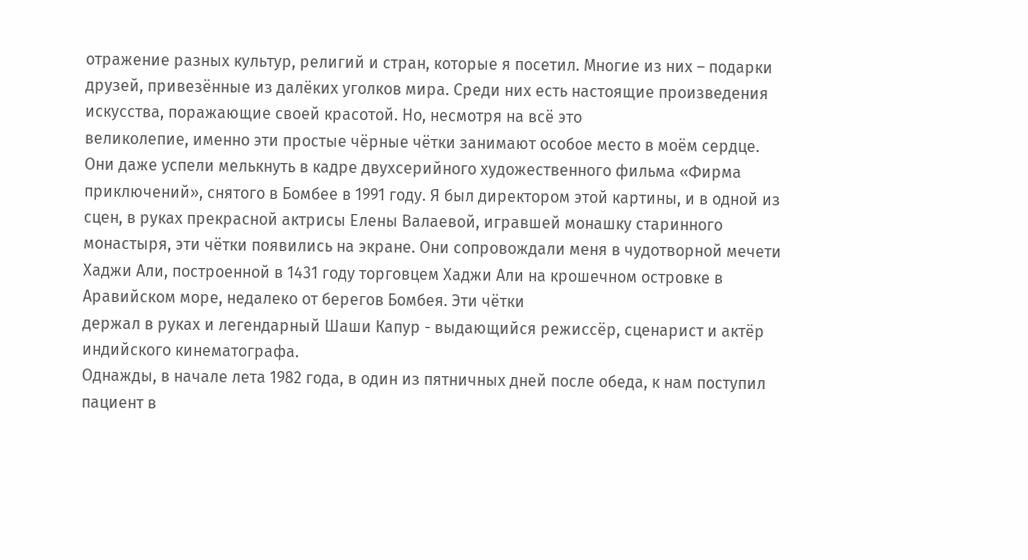отражение разных культур, религий и стран, которые я посетил. Многие из них – подарки друзей, привезённые из далёких уголков мира. Среди них есть настоящие произведения искусства, поражающие своей красотой. Но, несмотря на всё это
великолепие, именно эти простые чёрные чётки занимают особое место в моём сердце.
Они даже успели мелькнуть в кадре двухсерийного художественного фильма «Фирма приключений», снятого в Бомбее в 1991 году. Я был директором этой картины, и в одной из сцен, в руках прекрасной актрисы Елены Валаевой, игравшей монашку старинного монастыря, эти чётки появились на экране. Они сопровождали меня в чудотворной мечети Хаджи Али, построенной в 1431 году торговцем Хаджи Али на крошечном островке в Аравийском море, недалеко от берегов Бомбея. Эти чётки
держал в руках и легендарный Шаши Капур - выдающийся режиссёр, сценарист и актёр индийского кинематографа.
Однажды, в начале лета 1982 года, в один из пятничных дней после обеда, к нам поступил пациент в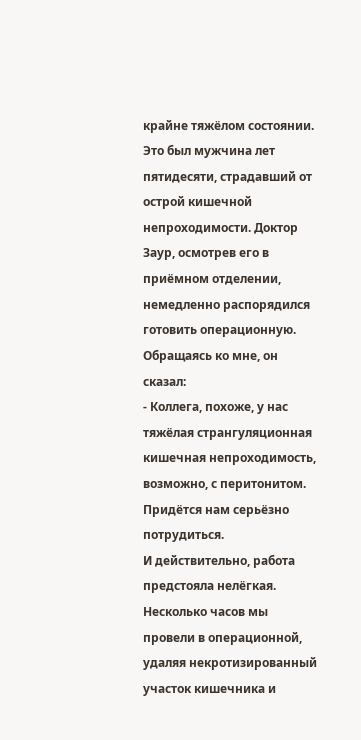крайне тяжёлом состоянии. Это был мужчина лет пятидесяти, страдавший от острой кишечной непроходимости. Доктор Заур, осмотрев его в приёмном отделении, немедленно распорядился готовить операционную. Обращаясь ко мне, он сказал:
- Коллега, похоже, у нас тяжёлая странгуляционная кишечная непроходимость, возможно, с перитонитом. Придётся нам серьёзно потрудиться.
И действительно, работа предстояла нелёгкая. Несколько часов мы провели в операционной, удаляя некротизированный участок кишечника и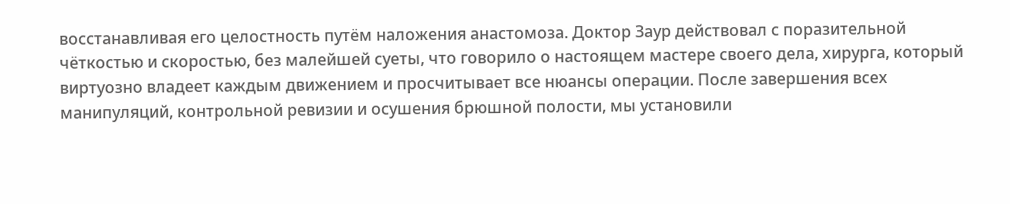восстанавливая его целостность путём наложения анастомоза. Доктор Заур действовал с поразительной чёткостью и скоростью, без малейшей суеты, что говорило о настоящем мастере своего дела, хирурга, который виртуозно владеет каждым движением и просчитывает все нюансы операции. После завершения всех манипуляций, контрольной ревизии и осушения брюшной полости, мы установили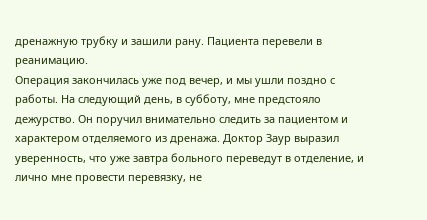дренажную трубку и зашили рану. Пациента перевели в реанимацию.
Операция закончилась уже под вечер, и мы ушли поздно с работы. На следующий день, в субботу, мне предстояло дежурство. Он поручил внимательно следить за пациентом и характером отделяемого из дренажа. Доктор Заур выразил уверенность, что уже завтра больного переведут в отделение, и лично мне провести перевязку, не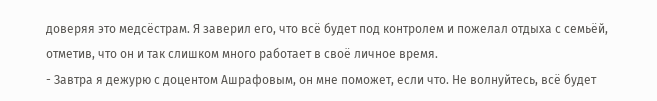доверяя это медсёстрам. Я заверил его, что всё будет под контролем и пожелал отдыха с семьёй, отметив, что он и так слишком много работает в своё личное время.
- Завтра я дежурю с доцентом Ашрафовым, он мне поможет, если что. Не волнуйтесь, всё будет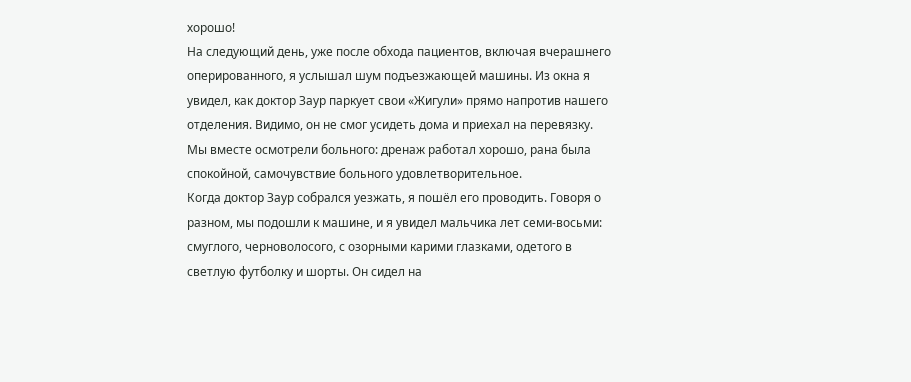хорошо!
На следующий день, уже после обхода пациентов, включая вчерашнего оперированного, я услышал шум подъезжающей машины. Из окна я увидел, как доктор Заур паркует свои «Жигули» прямо напротив нашего отделения. Видимо, он не смог усидеть дома и приехал на перевязку. Мы вместе осмотрели больного: дренаж работал хорошо, рана была спокойной, самочувствие больного удовлетворительное.
Когда доктор Заур собрался уезжать, я пошёл его проводить. Говоря о разном, мы подошли к машине, и я увидел мальчика лет семи-восьми: смуглого, черноволосого, с озорными карими глазками, одетого в светлую футболку и шорты. Он сидел на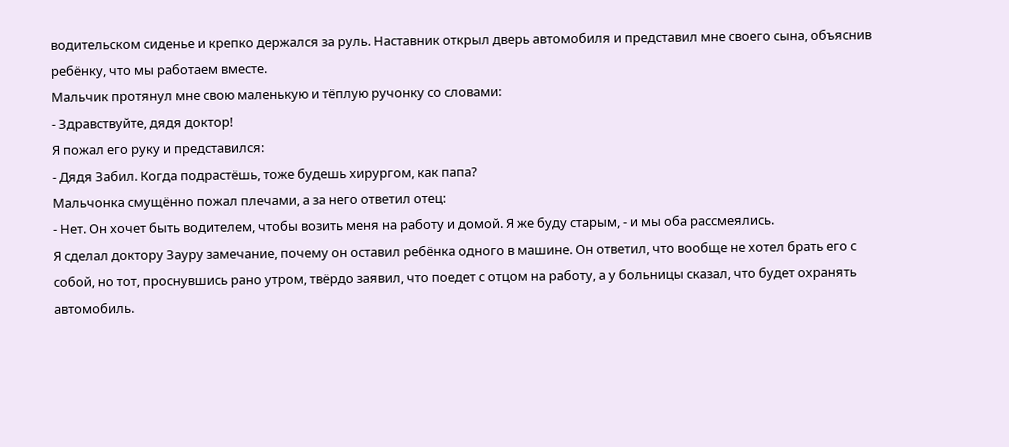водительском сиденье и крепко держался за руль. Наставник открыл дверь автомобиля и представил мне своего сына, объяснив ребёнку, что мы работаем вместе.
Мальчик протянул мне свою маленькую и тёплую ручонку со словами:
- Здравствуйте, дядя доктор!
Я пожал его руку и представился:
- Дядя Забил. Когда подрастёшь, тоже будешь хирургом, как папа?
Мальчонка смущённо пожал плечами, а за него ответил отец:
- Нет. Он хочет быть водителем, чтобы возить меня на работу и домой. Я же буду старым, - и мы оба рассмеялись.
Я сделал доктору Зауру замечание, почему он оставил ребёнка одного в машине. Он ответил, что вообще не хотел брать его с собой, но тот, проснувшись рано утром, твёрдо заявил, что поедет с отцом на работу, а у больницы сказал, что будет охранять автомобиль.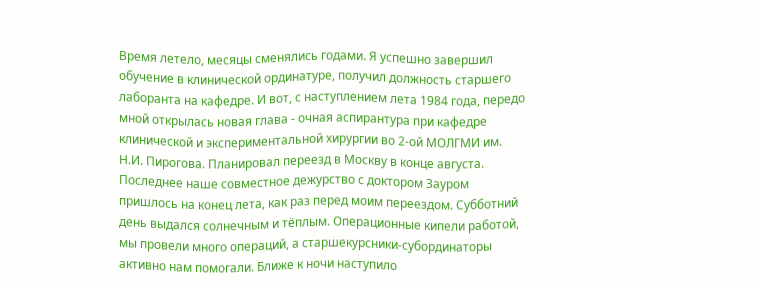Время летело, месяцы сменялись годами. Я успешно завершил обучение в клинической ординатуре, получил должность старшего лаборанта на кафедре. И вот, с наступлением лета 1984 года, передо мной открылась новая глава - очная аспирантура при кафедре клинической и экспериментальной хирургии во 2-ой МОЛГМИ им. Н.И. Пирогова. Планировал переезд в Москву в конце августа.
Последнее наше совместное дежурство с доктором Зауром пришлось на конец лета, как раз перед моим переездом. Субботний день выдался солнечным и тёплым. Операционные кипели работой, мы провели много операций, а старшекурсники-субординаторы активно нам помогали. Ближе к ночи наступило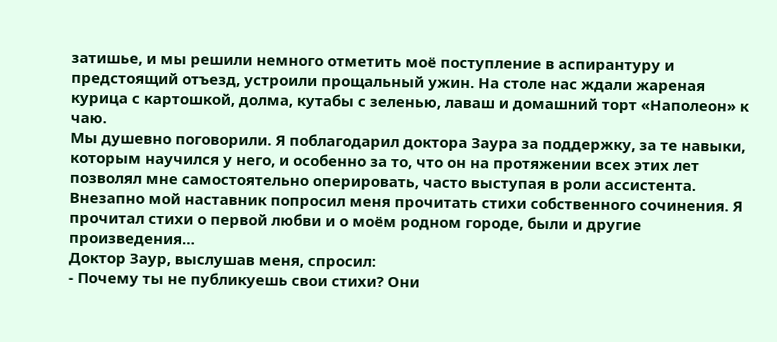затишье, и мы решили немного отметить моё поступление в аспирантуру и предстоящий отъезд, устроили прощальный ужин. На столе нас ждали жареная курица с картошкой, долма, кутабы с зеленью, лаваш и домашний торт «Наполеон» к чаю.
Мы душевно поговорили. Я поблагодарил доктора Заура за поддержку, за те навыки, которым научился у него, и особенно за то, что он на протяжении всех этих лет позволял мне самостоятельно оперировать, часто выступая в роли ассистента. Внезапно мой наставник попросил меня прочитать стихи собственного сочинения. Я прочитал стихи о первой любви и о моём родном городе, были и другие произведения…
Доктор Заур, выслушав меня, спросил:
- Почему ты не публикуешь свои стихи? Они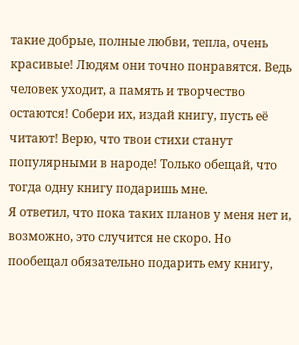такие добрые, полные любви, тепла, очень красивые! Людям они точно понравятся. Ведь человек уходит, а память и творчество остаются! Собери их, издай книгу, пусть её читают! Верю, что твои стихи станут популярными в народе! Только обещай, что тогда одну книгу подаришь мне.
Я ответил, что пока таких планов у меня нет и, возможно, это случится не скоро. Но пообещал обязательно подарить ему книгу,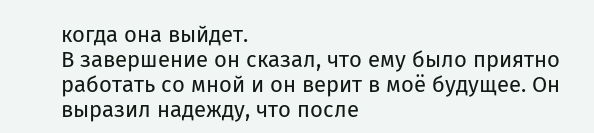когда она выйдет.
В завершение он сказал, что ему было приятно работать со мной и он верит в моё будущее. Он выразил надежду, что после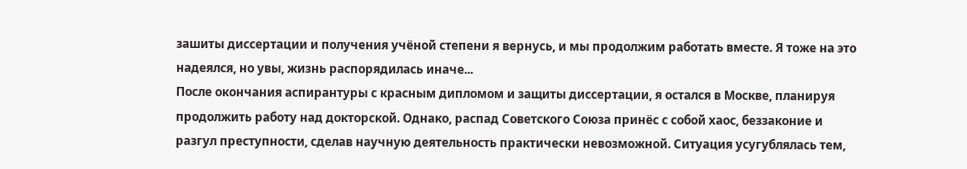зашиты диссертации и получения учёной степени я вернусь, и мы продолжим работать вместе. Я тоже на это надеялся, но увы, жизнь распорядилась иначе...
После окончания аспирантуры с красным дипломом и защиты диссертации, я остался в Москве, планируя продолжить работу над докторской. Однако, распад Советского Союза принёс с собой хаос, беззаконие и разгул преступности, сделав научную деятельность практически невозможной. Ситуация усугублялась тем,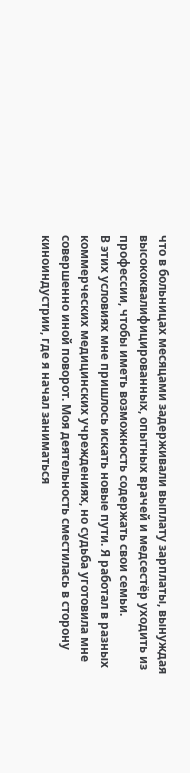что в больницах месяцами задерживали выплату зарплаты, вынуждая высококвалифицированных, опытных врачей и медсестёр уходить из профессии, чтобы иметь возможность содержать свои семьи.
В этих условиях мне пришлось искать новые пути. Я работал в разных коммерческих медицинских учреждениях, но судьба уготовила мне совершенно иной поворот. Моя деятельность сместилась в сторону киноиндустрии, где я начал заниматься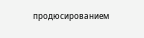продюсированием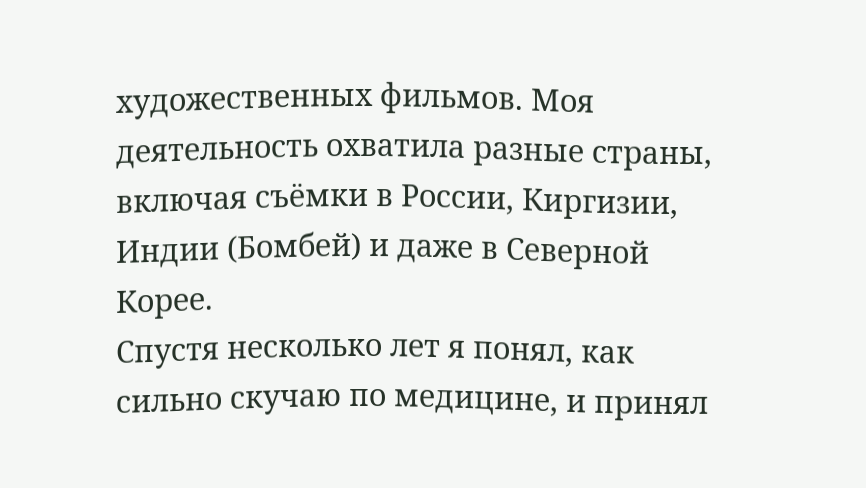художественных фильмов. Моя деятельность охватила разные страны, включая съёмки в России, Киргизии, Индии (Бомбей) и даже в Северной Корее.
Спустя несколько лет я понял, как сильно скучаю по медицине, и принял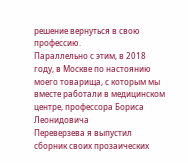решение вернуться в свою профессию.
Параллельно с этим, в 2018 году, в Москве по настоянию моего товарища, с которым мы вместе работали в медицинском центре, профессора Бориса Леонидовича
Переверзева я выпустил сборник своих прозаических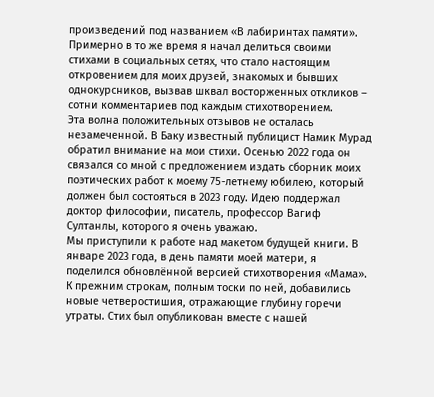произведений под названием «В лабиринтах памяти». Примерно в то же время я начал делиться своими стихами в социальных сетях, что стало настоящим откровением для моих друзей, знакомых и бывших однокурсников, вызвав шквал восторженных откликов – сотни комментариев под каждым стихотворением.
Эта волна положительных отзывов не осталась незамеченной. В Баку известный публицист Намик Мурад обратил внимание на мои стихи. Осенью 2022 года он связался со мной с предложением издать сборник моих поэтических работ к моему 75-летнему юбилею, который должен был состояться в 2023 году. Идею поддержал доктор философии, писатель, профессор Вагиф Султанлы, которого я очень уважаю.
Мы приступили к работе над макетом будущей книги. В январе 2023 года, в день памяти моей матери, я поделился обновлённой версией стихотворения «Мама». К прежним строкам, полным тоски по ней, добавились новые четверостишия, отражающие глубину горечи утраты. Стих был опубликован вместе с нашей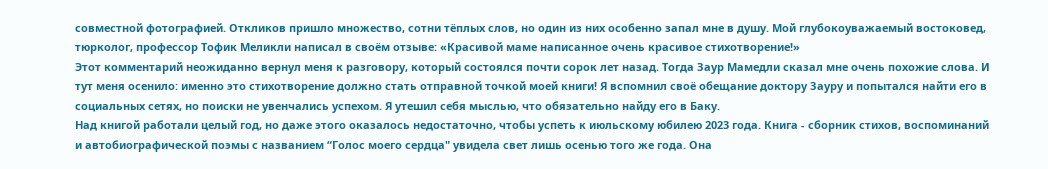совместной фотографией. Откликов пришло множество, сотни тёплых слов, но один из них особенно запал мне в душу. Мой глубокоуважаемый востоковед, тюрколог, профессор Тофик Меликли написал в своём отзыве: «Красивой маме написанное очень красивое стихотворение!»
Этот комментарий неожиданно вернул меня к разговору, который состоялся почти сорок лет назад. Тогда Заур Мамедли сказал мне очень похожие слова. И тут меня осенило: именно это стихотворение должно стать отправной точкой моей книги! Я вспомнил своё обещание доктору Зауру и попытался найти его в социальных сетях, но поиски не увенчались успехом. Я утешил себя мыслью, что обязательно найду его в Баку.
Над книгой работали целый год, но даже этого оказалось недостаточно, чтобы успеть к июльскому юбилею 2023 года. Книга - сборник стихов, воспоминаний и автобиографической поэмы с названием “Голос моего сердца" увидела свет лишь осенью того же года. Она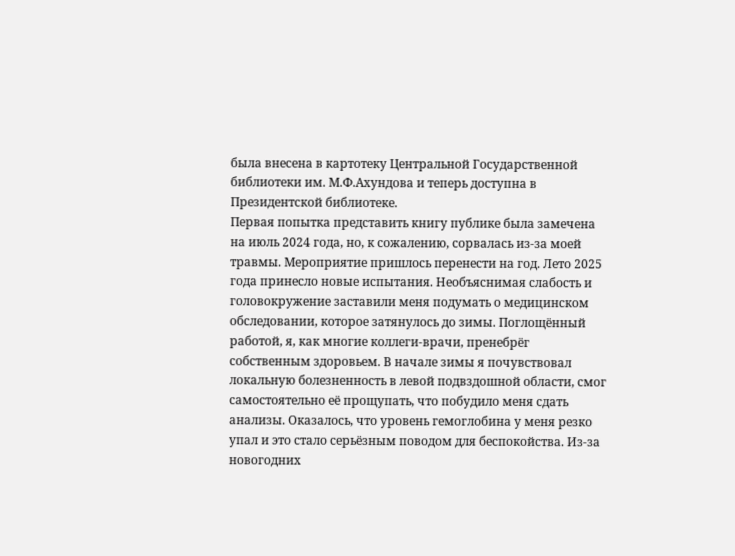была внесена в картотеку Центральной Государственной библиотеки им. М.Ф.Ахундова и теперь доступна в Президентской библиотеке.
Первая попытка представить книгу публике была замечена на июль 2024 года, но, к сожалению, сорвалась из-за моей травмы. Мероприятие пришлось перенести на год. Лето 2025 года принесло новые испытания. Необъяснимая слабость и головокружение заставили меня подумать о медицинском обследовании, которое затянулось до зимы. Поглощённый работой, я, как многие коллеги-врачи, пренебрёг собственным здоровьем. В начале зимы я почувствовал локальную болезненность в левой подвздошной области, смог самостоятельно её прощупать, что побудило меня сдать анализы. Оказалось, что уровень гемоглобина у меня резко упал и это стало серьёзным поводом для беспокойства. Из-за новогодних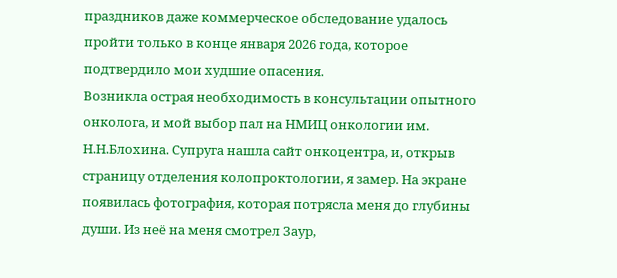праздников даже коммерческое обследование удалось пройти только в конце января 2026 года, которое подтвердило мои худшие опасения.
Возникла острая необходимость в консультации опытного онколога, и мой выбор пал на НМИЦ онкологии им. Н.Н.Блохина. Супруга нашла сайт онкоцентра, и, открыв страницу отделения колопроктологии, я замер. На экране появилась фотография, которая потрясла меня до глубины души. Из неё на меня смотрел Заур,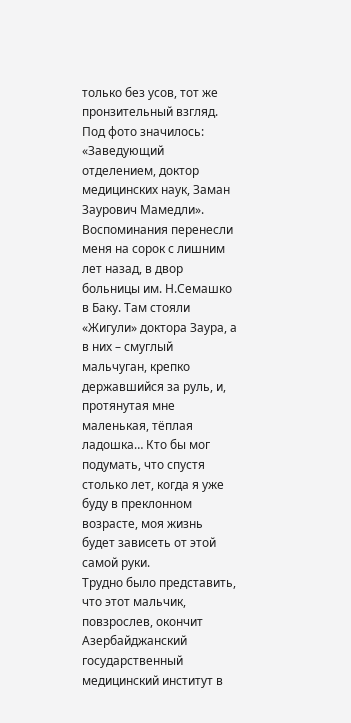только без усов, тот же пронзительный взгляд. Под фото значилось: «Заведующий отделением, доктор медицинских наук, Заман Заурович Мамедли».
Воспоминания перенесли меня на сорок с лишним лет назад, в двор больницы им. Н.Семашко в Баку. Там стояли «Жигули» доктора Заура, а в них – смуглый мальчуган, крепко державшийся за руль, и, протянутая мне маленькая, тёплая ладошка… Кто бы мог подумать, что спустя столько лет, когда я уже буду в преклонном возрасте, моя жизнь будет зависеть от этой самой руки.
Трудно было представить, что этот мальчик, повзрослев, окончит Азербайджанский государственный медицинский институт в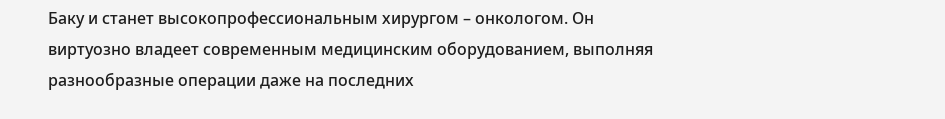Баку и станет высокопрофессиональным хирургом – онкологом. Он виртуозно владеет современным медицинским оборудованием, выполняя разнообразные операции даже на последних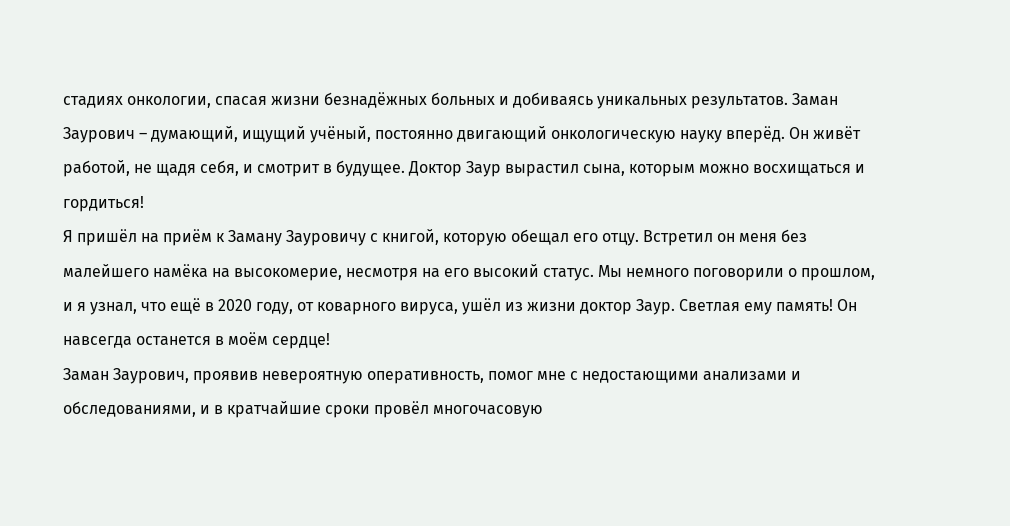стадиях онкологии, спасая жизни безнадёжных больных и добиваясь уникальных результатов. Заман Заурович – думающий, ищущий учёный, постоянно двигающий онкологическую науку вперёд. Он живёт работой, не щадя себя, и смотрит в будущее. Доктор Заур вырастил сына, которым можно восхищаться и гордиться!
Я пришёл на приём к Заману Зауровичу с книгой, которую обещал его отцу. Встретил он меня без малейшего намёка на высокомерие, несмотря на его высокий статус. Мы немного поговорили о прошлом, и я узнал, что ещё в 2020 году, от коварного вируса, ушёл из жизни доктор Заур. Светлая ему память! Он навсегда останется в моём сердце!
Заман Заурович, проявив невероятную оперативность, помог мне с недостающими анализами и обследованиями, и в кратчайшие сроки провёл многочасовую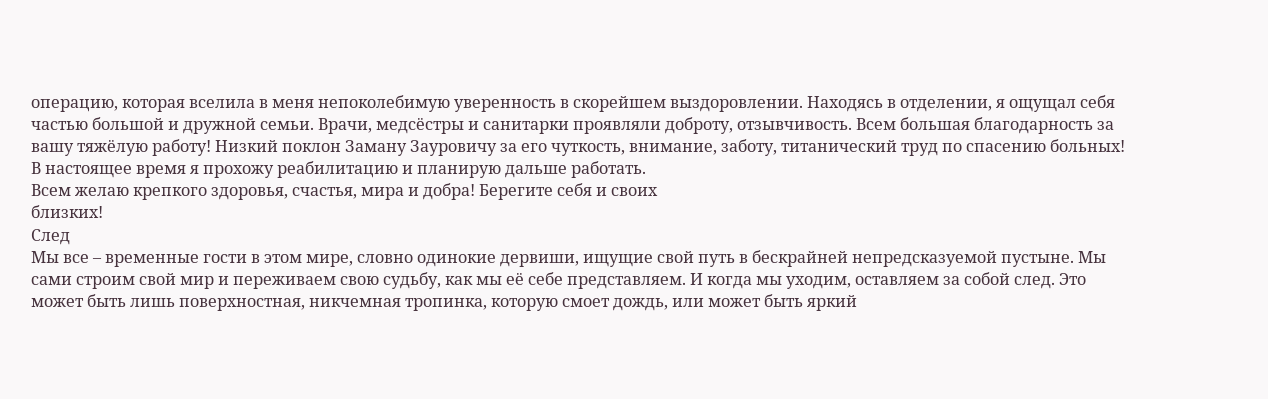операцию, которая вселила в меня непоколебимую уверенность в скорейшем выздоровлении. Находясь в отделении, я ощущал себя частью большой и дружной семьи. Врачи, медсёстры и санитарки проявляли доброту, отзывчивость. Всем большая благодарность за вашу тяжёлую работу! Низкий поклон Заману Зауровичу за его чуткость, внимание, заботу, титанический труд по спасению больных!
В настоящее время я прохожу реабилитацию и планирую дальше работать.
Всем желаю крепкого здоровья, счастья, мира и добра! Берегите себя и своих
близких!
След
Мы все – временные гости в этом мире, словно одинокие дервиши, ищущие свой путь в бескрайней непредсказуемой пустыне. Мы сами строим свой мир и переживаем свою судьбу, как мы её себе представляем. И когда мы уходим, оставляем за собой след. Это может быть лишь поверхностная, никчемная тропинка, которую смоет дождь, или может быть яркий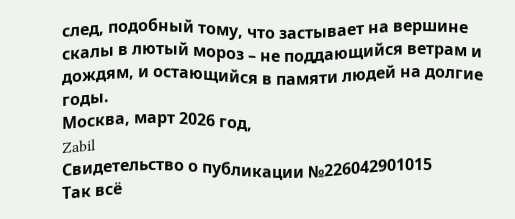след, подобный тому, что застывает на вершине скалы в лютый мороз – не поддающийся ветрам и дождям, и остающийся в памяти людей на долгие годы.
Москва, март 2026 год,
Zabil
Свидетельство о публикации №226042901015
Так всё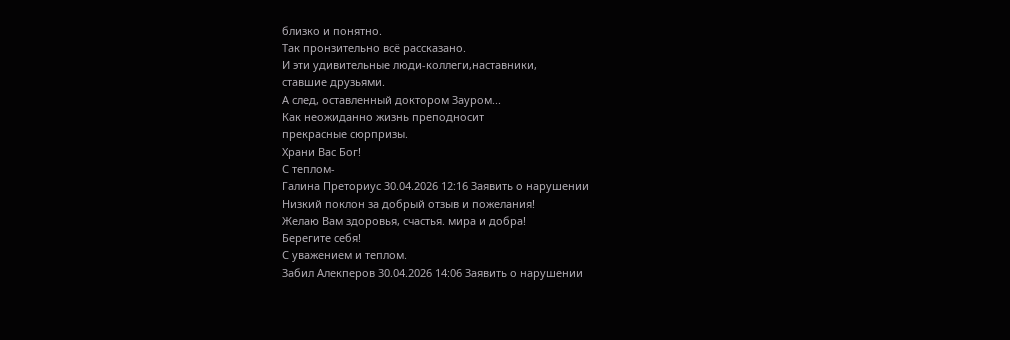близко и понятно.
Так пронзительно всё рассказано.
И эти удивительные люди-коллеги,наставники,
ставшие друзьями.
А след, оставленный доктором Зауром...
Как неожиданно жизнь преподносит
прекрасные сюрпризы.
Храни Вас Бог!
С теплом-
Галина Преториус 30.04.2026 12:16 Заявить о нарушении
Низкий поклон за добрый отзыв и пожелания!
Желаю Вам здоровья, счастья. мира и добра!
Берегите себя!
С уважением и теплом.
Забил Алекперов 30.04.2026 14:06 Заявить о нарушении